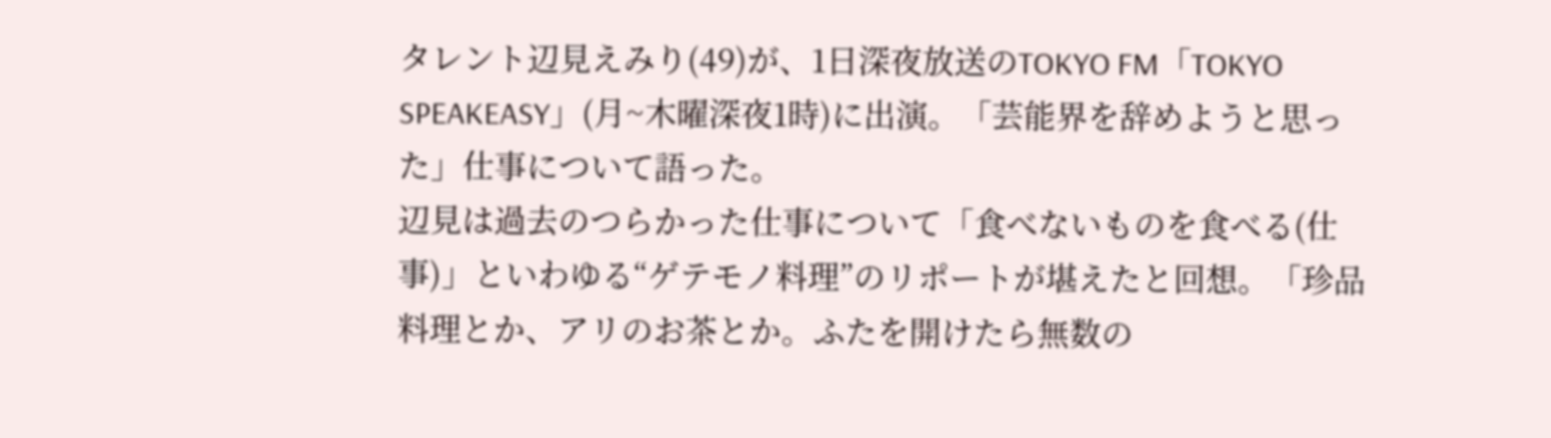タレント辺見えみり(49)が、1日深夜放送のTOKYO FM「TOKYO SPEAKEASY」(月~木曜深夜1時)に出演。「芸能界を辞めようと思った」仕事について語った。
辺見は過去のつらかった仕事について「食べないものを食べる(仕事)」といわゆる“ゲテモノ料理”のリポートが堪えたと回想。「珍品料理とか、アリのお茶とか。ふたを開けたら無数の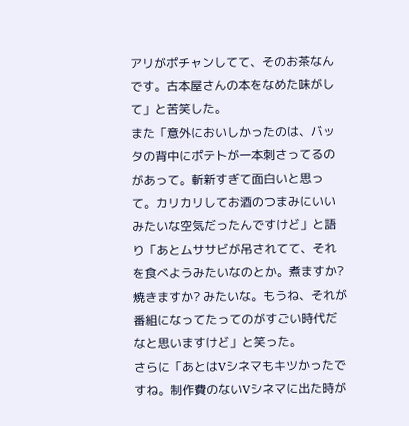アリがポチャンしてて、そのお茶なんです。古本屋さんの本をなめた味がして」と苦笑した。
また「意外においしかったのは、バッタの背中にポテトが一本刺さってるのがあって。斬新すぎて面白いと思って。カリカリしてお酒のつまみにいいみたいな空気だったんですけど」と語り「あとムササビが吊されてて、それを食べようみたいなのとか。煮ますか? 焼きますか? みたいな。もうね、それが番組になってたってのがすごい時代だなと思いますけど」と笑った。
さらに「あとはVシネマもキツかったですね。制作費のないVシネマに出た時が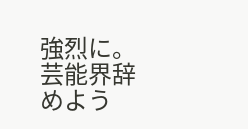強烈に。芸能界辞めよう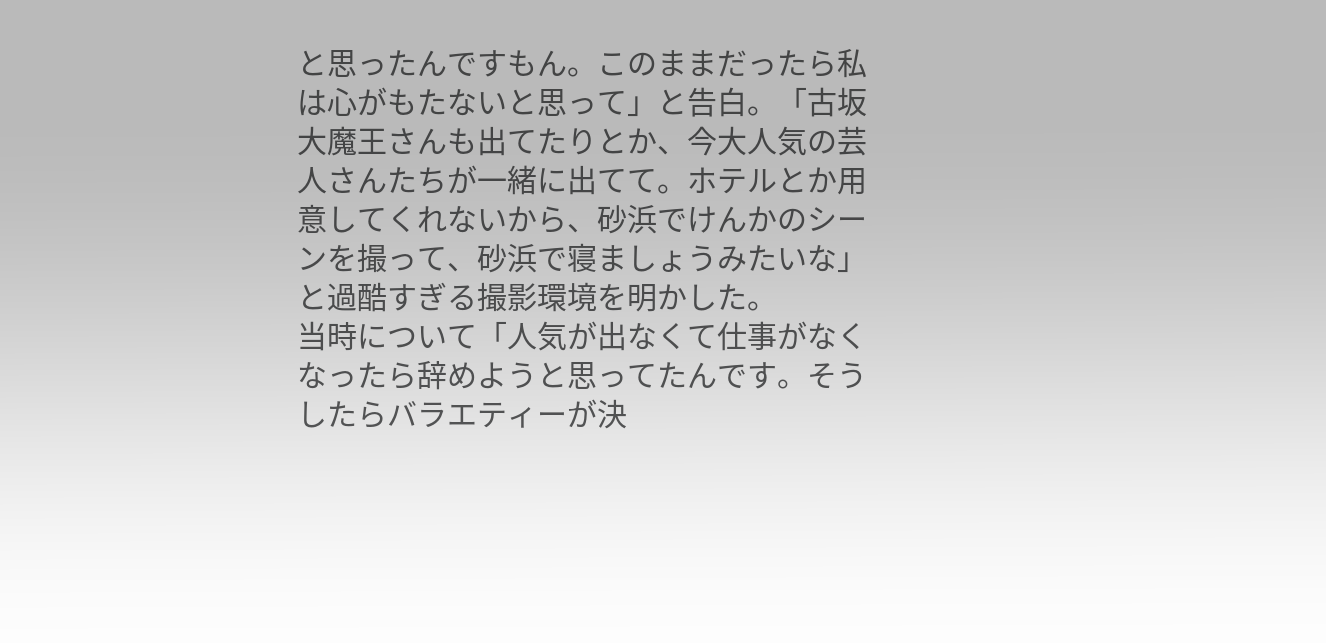と思ったんですもん。このままだったら私は心がもたないと思って」と告白。「古坂大魔王さんも出てたりとか、今大人気の芸人さんたちが一緒に出てて。ホテルとか用意してくれないから、砂浜でけんかのシーンを撮って、砂浜で寝ましょうみたいな」と過酷すぎる撮影環境を明かした。
当時について「人気が出なくて仕事がなくなったら辞めようと思ってたんです。そうしたらバラエティーが決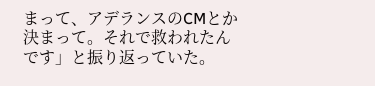まって、アデランスのCMとか決まって。それで救われたんです」と振り返っていた。